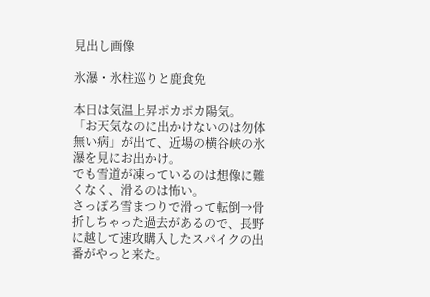見出し画像

氷瀑・氷柱巡りと鹿食免

本日は気温上昇ポカポカ陽気。
「お天気なのに出かけないのは勿体無い病」が出て、近場の横谷峡の氷瀑を見にお出かけ。
でも雪道が凍っているのは想像に難くなく、滑るのは怖い。
さっぽろ雪まつりで滑って転倒→骨折しちゃった過去があるので、長野に越して速攻購入したスパイクの出番がやっと来た。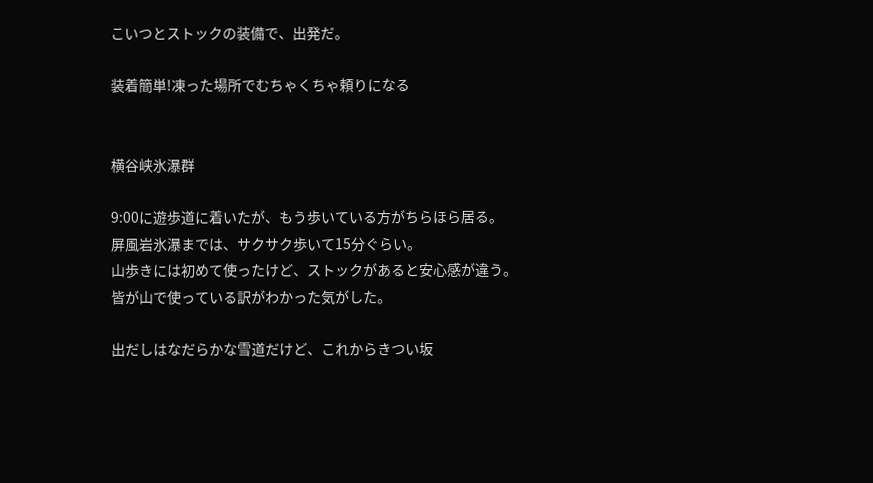こいつとストックの装備で、出発だ。

装着簡単!凍った場所でむちゃくちゃ頼りになる


横谷峡氷瀑群

9:00に遊歩道に着いたが、もう歩いている方がちらほら居る。
屏風岩氷瀑までは、サクサク歩いて15分ぐらい。
山歩きには初めて使ったけど、ストックがあると安心感が違う。
皆が山で使っている訳がわかった気がした。

出だしはなだらかな雪道だけど、これからきつい坂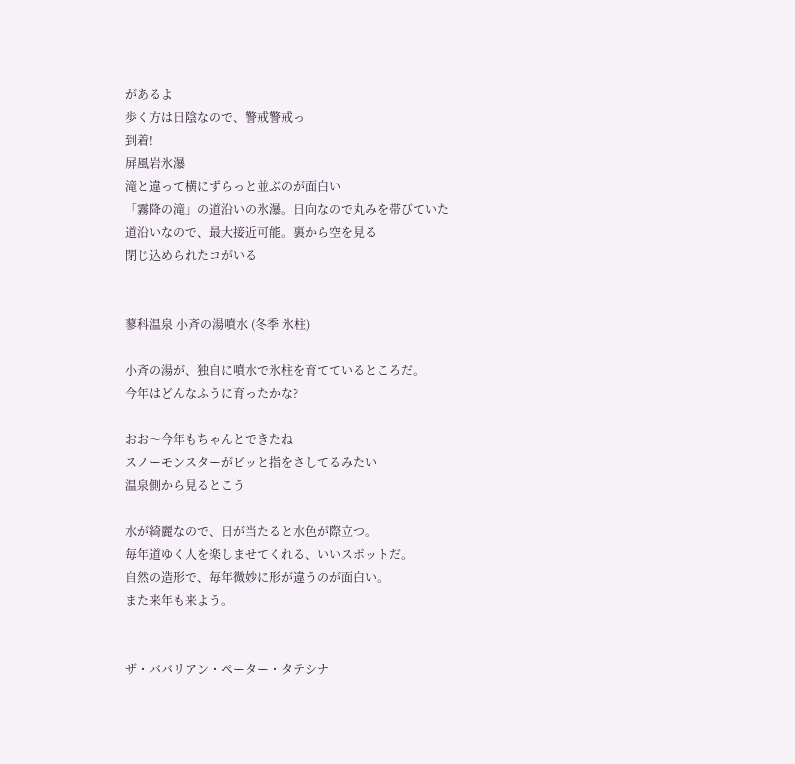があるよ
歩く方は日陰なので、警戒警戒っ
到着!
屏風岩氷瀑
滝と違って横にずらっと並ぶのが面白い
「霧降の滝」の道沿いの氷瀑。日向なので丸みを帯びていた
道沿いなので、最大接近可能。裏から空を見る
閉じ込められたコがいる


蓼科温泉 小斉の湯噴水 (冬季 氷柱)

小斉の湯が、独自に噴水で氷柱を育てているところだ。
今年はどんなふうに育ったかな?

おお〜今年もちゃんとできたね
スノーモンスターがビッと指をさしてるみたい
温泉側から見るとこう

水が綺麗なので、日が当たると水色が際立つ。
毎年道ゆく人を楽しませてくれる、いいスポットだ。
自然の造形で、毎年微妙に形が違うのが面白い。
また来年も来よう。


ザ・ババリアン・ペーター・タテシナ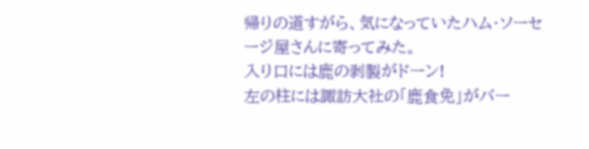帰りの道すがら、気になっていたハム・ソーセージ屋さんに寄ってみた。
入り口には鹿の剥製がドーン!
左の柱には諏訪大社の「鹿食免」がバー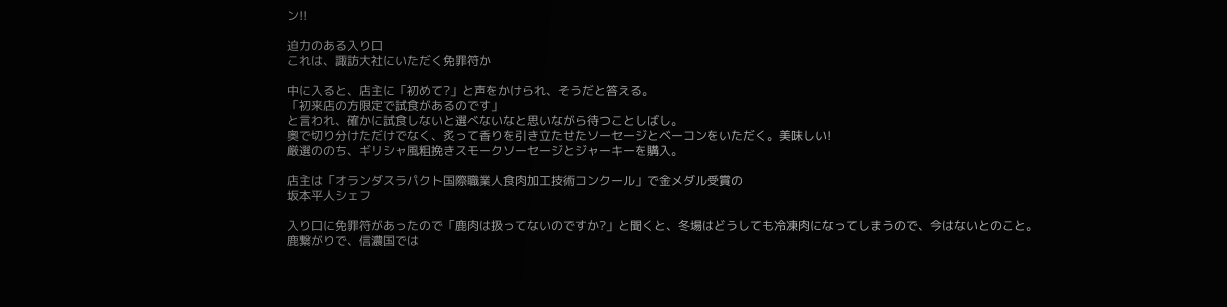ン!!

迫力のある入り口
これは、諏訪大社にいただく免罪符か

中に入ると、店主に「初めて?」と声をかけられ、そうだと答える。
「初来店の方限定で試食があるのです」
と言われ、確かに試食しないと選べないなと思いながら待つことしばし。
奥で切り分けただけでなく、炙って香りを引き立たせたソーセージとベーコンをいただく。美味しい!
厳選ののち、ギリシャ風粗挽きスモークソーセージとジャーキーを購入。

店主は「オランダスラパクト国際職業人食肉加工技術コンクール」で金メダル受賞の
坂本平人シェフ

入り口に免罪符があったので「鹿肉は扱ってないのですか?」と聞くと、冬場はどうしても冷凍肉になってしまうので、今はないとのこと。
鹿繋がりで、信濃国では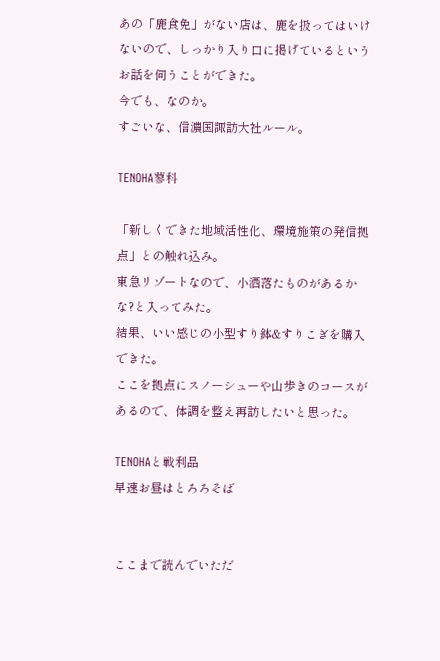あの「鹿食免」がない店は、鹿を扱ってはいけないので、しっかり入り口に掲げているというお話を伺うことができた。
今でも、なのか。
すごいな、信濃国諏訪大社ルール。

TENOHA蓼科

「新しくできた地域活性化、環境施策の発信拠点」との触れ込み。
東急リゾートなので、小洒落たものがあるかな?と入ってみた。
結果、いい感じの小型すり鉢&すりこぎを購入できた。
ここを拠点にスノーシューや山歩きのコースがあるので、体調を整え再訪したいと思った。

TENOHAと戦利品
早速お昼はとろろそば


ここまで読んでいただ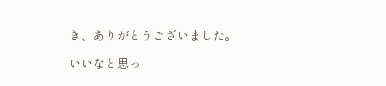き、ありがとうございました。

いいなと思っ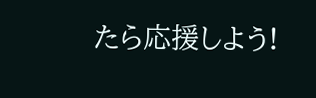たら応援しよう!